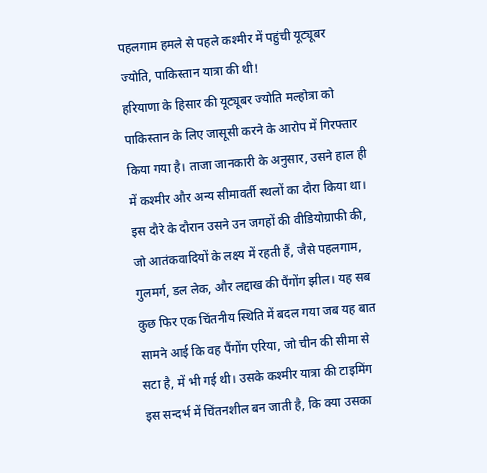पहलगाम हमले से पहले कश्मीर में पहुंची यूट्यूबर ज्योति, पाकिस्तान यात्रा की थी!
हरियाणा के हिसार की यूट्यूबर ज्योति मल्होत्रा को पाकिस्तान के लिए जासूसी करने के आरोप में गिरफ्तार किया गया है। ताजा जानकारी के अनुसार, उसने हाल ही में कश्मीर और अन्य सीमावर्ती स्थलों का दौरा किया था। इस दौरे के दौरान उसने उन जगहों की वीडियोग्राफी की, जो आतंकवादियों के लक्ष्य में रहती हैं, जैसे पहलगाम, गुलमर्ग, डल लेक, और लद्दाख की पैंगोंग झील। यह सब कुछ फिर एक चिंतनीय स्थिति में बदल गया जब यह बात सामने आई कि वह पैंगोंग एरिया, जो चीन की सीमा से सटा है, में भी गई थी। उसके कश्मीर यात्रा की टाइमिंग इस सन्दर्भ में चिंतनशील बन जाती है, कि क्या उसका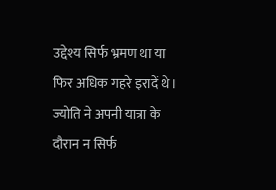उद्देश्य सिर्फ भ्रमण था या फिर अधिक गहरे इरादें थे।
ज्योति ने अपनी यात्रा के दौरान न सिर्फ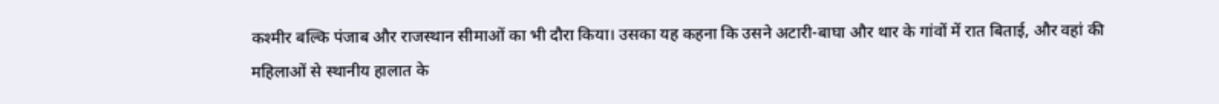कश्मीर बल्कि पंजाब और राजस्थान सीमाओं का भी दौरा किया। उसका यह कहना कि उसने अटारी-बाघा और थार के गांवों में रात बिताई, और वहां की महिलाओं से स्थानीय हालात के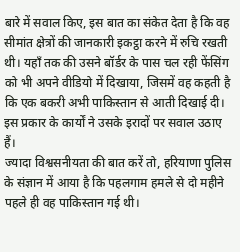बारे में सवाल किए, इस बात का संकेत देता है कि वह सीमांत क्षेत्रों की जानकारी इकट्ठा करने में रुचि रखती थी। यहाँ तक की उसने बॉर्डर के पास चल रही फेंसिंग को भी अपने वीडियो में दिखाया, जिसमें वह कहती है कि एक बकरी अभी पाकिस्तान से आती दिखाई दी। इस प्रकार के कार्यों ने उसके इरादों पर सवाल उठाए हैं।
ज्यादा विश्वसनीयता की बात करें तो, हरियाणा पुलिस के संज्ञान में आया है कि पहलगाम हमले से दो महीने पहले ही वह पाकिस्तान गई थी।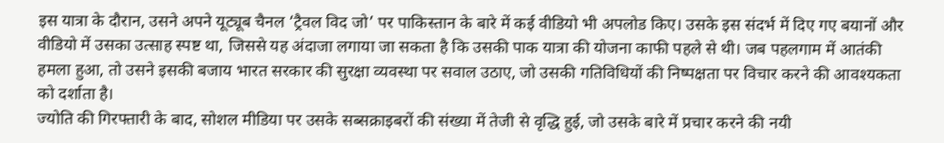इस यात्रा के दौरान, उसने अपने यूट्यूब चैनल ‘ट्रैवल विद जो’ पर पाकिस्तान के बारे में कई वीडियो भी अपलोड किए। उसके इस संदर्भ में दिए गए बयानों और वीडियो में उसका उत्साह स्पष्ट था, जिससे यह अंदाजा लगाया जा सकता है कि उसकी पाक यात्रा की योजना काफी पहले से थी। जब पहलगाम में आतंकी हमला हुआ, तो उसने इसकी बजाय भारत सरकार की सुरक्षा व्यवस्था पर सवाल उठाए, जो उसकी गतिविधियों की निष्पक्षता पर विचार करने की आवश्यकता को दर्शाता है।
ज्योति की गिरफ्तारी के बाद, सोशल मीडिया पर उसके सब्सक्राइबरों की संख्या में तेजी से वृद्धि हुई, जो उसके बारे में प्रचार करने की नयी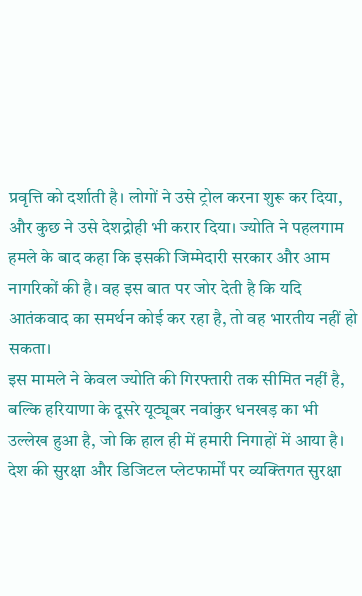प्रवृत्ति को दर्शाती है। लोगों ने उसे ट्रोल करना शुरू कर दिया, और कुछ ने उसे देशद्रोही भी करार दिया। ज्योति ने पहलगाम हमले के बाद कहा कि इसकी जिम्मेदारी सरकार और आम नागरिकों की है। वह इस बात पर जोर देती है कि यदि आतंकवाद का समर्थन कोई कर रहा है, तो वह भारतीय नहीं हो सकता।
इस मामले ने केवल ज्योति की गिरफ्तारी तक सीमित नहीं है, बल्कि हरियाणा के दूसरे यूट्यूबर नवांकुर धनखड़ का भी उल्लेख हुआ है, जो कि हाल ही में हमारी निगाहों में आया है। देश की सुरक्षा और डिजिटल प्लेटफार्मों पर व्यक्तिगत सुरक्षा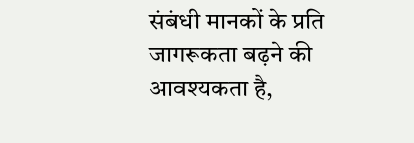संबंधी मानकों के प्रति जागरूकता बढ़ने की आवश्यकता है,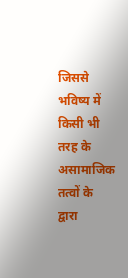जिससे भविष्य में किसी भी तरह के असामाजिक तत्वों के द्वारा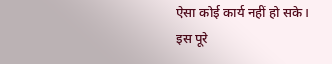ऐसा कोई कार्य नहीं हो सके। इस पूरे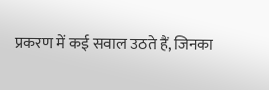प्रकरण में कई सवाल उठते हैं, जिनका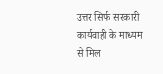उत्तर सिर्फ सरकारी कार्यवाही के माध्यम से मिल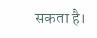सकता है।